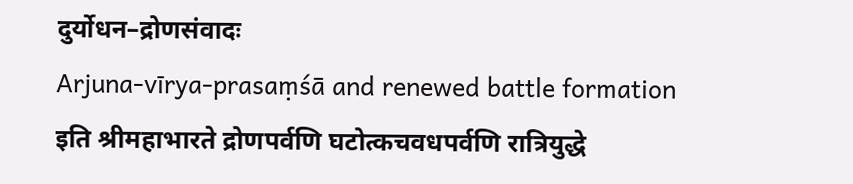दुर्योधन–द्रोणसंवादः
Arjuna-vīrya-prasaṃśā and renewed battle formation
इति श्रीमहाभारते द्रोणपर्वणि घटोत्कचवधपर्वणि रात्रियुद्धे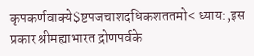कृपकर्णवाक्ये$ष्टपजचाशदधिकशततमो< ध्याय:,इस प्रकार श्रीमह्याभारत द्रोणपर्वके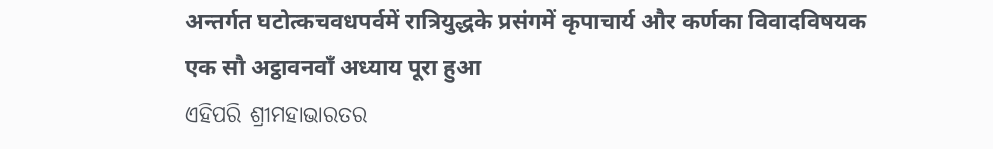अन्तर्गत घटोत्कचवधपर्वमें रात्रियुद्धके प्रसंगमें कृपाचार्य और कर्णका विवादविषयक एक सौ अट्ठावनवाँ अध्याय पूरा हुआ
ଏହିପରି ଶ୍ରୀମହାଭାରତର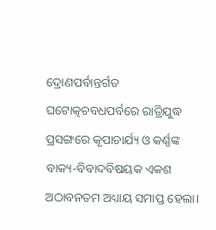ଦ୍ରୋଣପର୍ବାନ୍ତର୍ଗତ ଘଟୋତ୍କଚବଧପର୍ବରେ ରାତ୍ରିଯୁଦ୍ଧ ପ୍ରସଙ୍ଗରେ କୃପାଚାର୍ଯ୍ୟ ଓ କର୍ଣ୍ଣଙ୍କ ବାକ୍ୟ-ବିବାଦବିଷୟକ ଏକଶ ଅଠାବନତମ ଅଧ୍ୟାୟ ସମାପ୍ତ ହେଲା।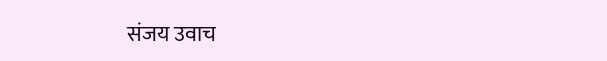संजय उवाच